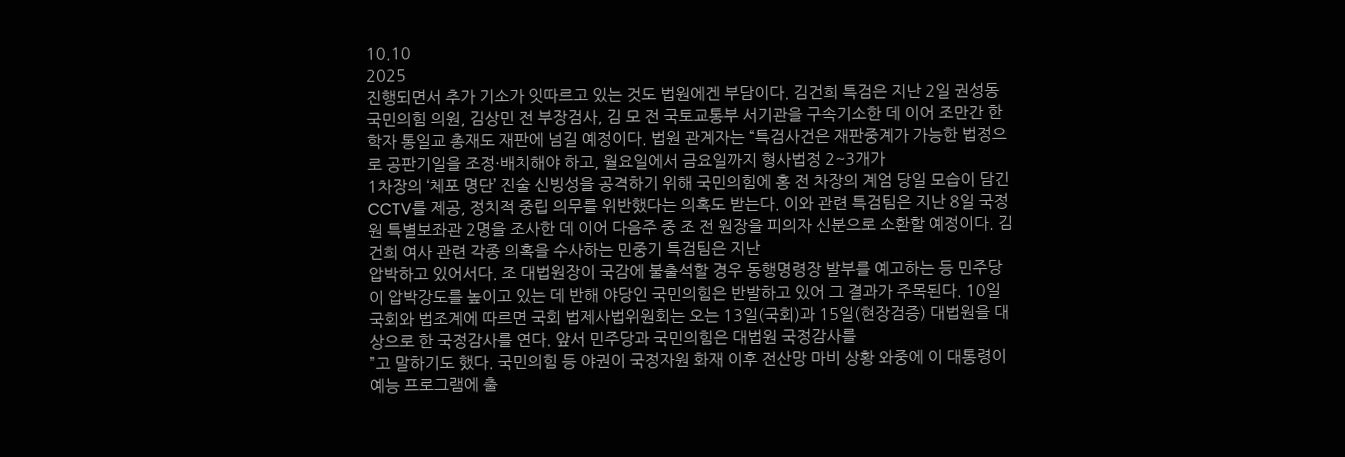10.10
2025
진행되면서 추가 기소가 잇따르고 있는 것도 법원에겐 부담이다. 김건희 특검은 지난 2일 권성동 국민의힘 의원, 김상민 전 부장검사, 김 모 전 국토교통부 서기관을 구속기소한 데 이어 조만간 한학자 통일교 총재도 재판에 넘길 예정이다. 법원 관계자는 “특검사건은 재판중계가 가능한 법정으로 공판기일을 조정·배치해야 하고, 월요일에서 금요일까지 형사법정 2~3개가
1차장의 ‘체포 명단’ 진술 신빙성을 공격하기 위해 국민의힘에 홍 전 차장의 계엄 당일 모습이 담긴 CCTV를 제공, 정치적 중립 의무를 위반했다는 의혹도 받는다. 이와 관련 특검팀은 지난 8일 국정원 특별보좌관 2명을 조사한 데 이어 다음주 중 조 전 원장을 피의자 신분으로 소환할 예정이다. 김건희 여사 관련 각종 의혹을 수사하는 민중기 특검팀은 지난
압박하고 있어서다. 조 대법원장이 국감에 불출석할 경우 동행명령장 발부를 예고하는 등 민주당이 압박강도를 높이고 있는 데 반해 야당인 국민의힘은 반발하고 있어 그 결과가 주목된다. 10일 국회와 법조계에 따르면 국회 법제사법위원회는 오는 13일(국회)과 15일(현장검증) 대법원을 대상으로 한 국정감사를 연다. 앞서 민주당과 국민의힘은 대법원 국정감사를
”고 말하기도 했다. 국민의힘 등 야권이 국정자원 화재 이후 전산망 마비 상황 와중에 이 대통령이 예능 프로그램에 출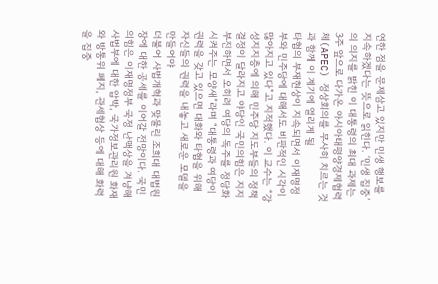연한 점을 문제삼고 있지만 민생 행보를 지속하겠다는 뜻으로 읽힌다. ‘민생 집중’의 의지를 밝힌 이 대통령의 최대 과제는 3주 앞으로 다가온 아시아태평양경제협력체(APEC) 정상회의를 무사히 치르는 것과 함께 이 계기에 열리게 될
타협의 부재현상이 지속되면서 이재명정부와 민주당에 대해서도 비판적인 시각이 많아지고 있다”고 지적했다. 이 교수는 “강성지지층에 의해 민주당 지도부들의 정책 결정이 달라지고 야당인 국민의힘은 지지부진하면서 오히려 여당의 독주를 정당화시켜주는 모양새”라며 “대통령과 여당이 권력을 갖고 있으면 대화와 타협을 위해 자신들의 권력을 내놓고 새로운 모델을 만들어야
더불어 사법개혁과 맞물린 조희대 대법원장에 대한 공세를 이어갈 전망이다. 국민의힘은 이재명정부 국정 난맥상을 겨냥해 사법부에 대한 압박, 국가정보관리원 화재와 방통위 폐지, 관세협상 등에 대해 화력을 집중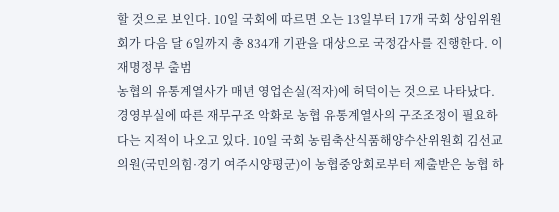할 것으로 보인다. 10일 국회에 따르면 오는 13일부터 17개 국회 상임위원회가 다음 달 6일까지 총 834개 기관을 대상으로 국정감사를 진행한다. 이재명정부 출범
농협의 유통계열사가 매년 영업손실(적자)에 허덕이는 것으로 나타났다. 경영부실에 따른 재무구조 악화로 농협 유통계열사의 구조조정이 필요하다는 지적이 나오고 있다. 10일 국회 농림축산식품해양수산위원회 김선교 의원(국민의힘·경기 여주시양평군)이 농협중앙회로부터 제출받은 농협 하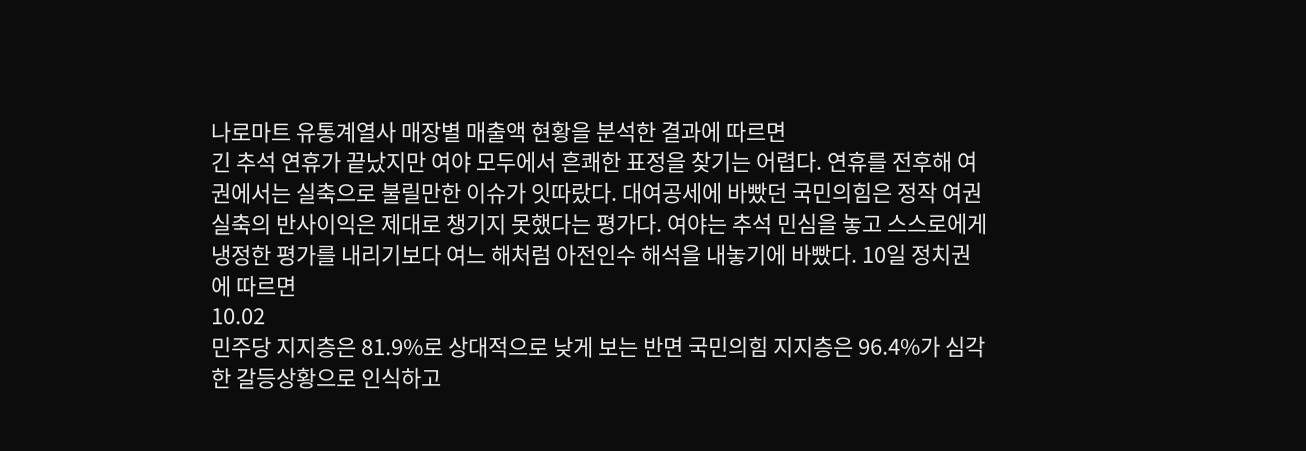나로마트 유통계열사 매장별 매출액 현황을 분석한 결과에 따르면
긴 추석 연휴가 끝났지만 여야 모두에서 흔쾌한 표정을 찾기는 어렵다. 연휴를 전후해 여권에서는 실축으로 불릴만한 이슈가 잇따랐다. 대여공세에 바빴던 국민의힘은 정작 여권 실축의 반사이익은 제대로 챙기지 못했다는 평가다. 여야는 추석 민심을 놓고 스스로에게 냉정한 평가를 내리기보다 여느 해처럼 아전인수 해석을 내놓기에 바빴다. 10일 정치권에 따르면
10.02
민주당 지지층은 81.9%로 상대적으로 낮게 보는 반면 국민의힘 지지층은 96.4%가 심각한 갈등상황으로 인식하고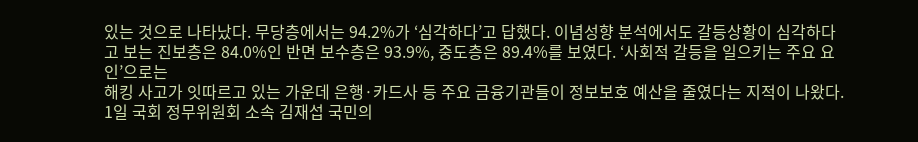있는 것으로 나타났다. 무당층에서는 94.2%가 ‘심각하다’고 답했다. 이념성향 분석에서도 갈등상황이 심각하다고 보는 진보층은 84.0%인 반면 보수층은 93.9%, 중도층은 89.4%를 보였다. ‘사회적 갈등을 일으키는 주요 요인’으로는
해킹 사고가 잇따르고 있는 가운데 은행·카드사 등 주요 금융기관들이 정보보호 예산을 줄였다는 지적이 나왔다. 1일 국회 정무위원회 소속 김재섭 국민의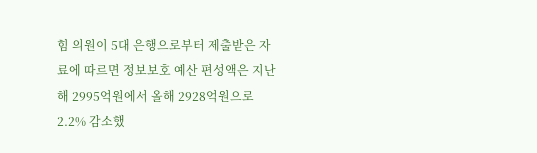힘 의원이 5대 은행으로부터 제출받은 자료에 따르면 정보보호 예산 편성액은 지난해 2995억원에서 올해 2928억원으로 2.2% 감소했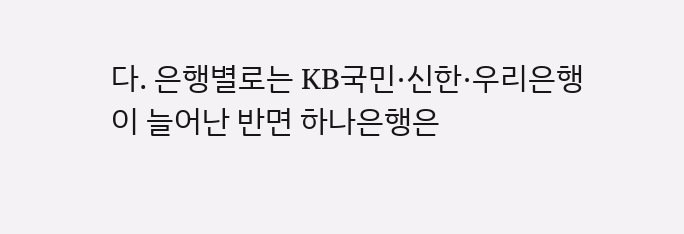다. 은행별로는 KB국민·신한·우리은행이 늘어난 반면 하나은행은